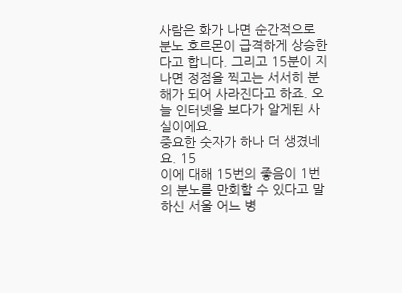사람은 화가 나면 순간적으로 분노 호르몬이 급격하게 상승한다고 합니다. 그리고 15분이 지나면 정점을 찍고는 서서히 분해가 되어 사라진다고 하죠. 오늘 인터넷을 보다가 알게된 사실이에요.
중요한 숫자가 하나 더 생겼네요. 15
이에 대해 15번의 좋음이 1번의 분노를 만회할 수 있다고 말하신 서울 어느 병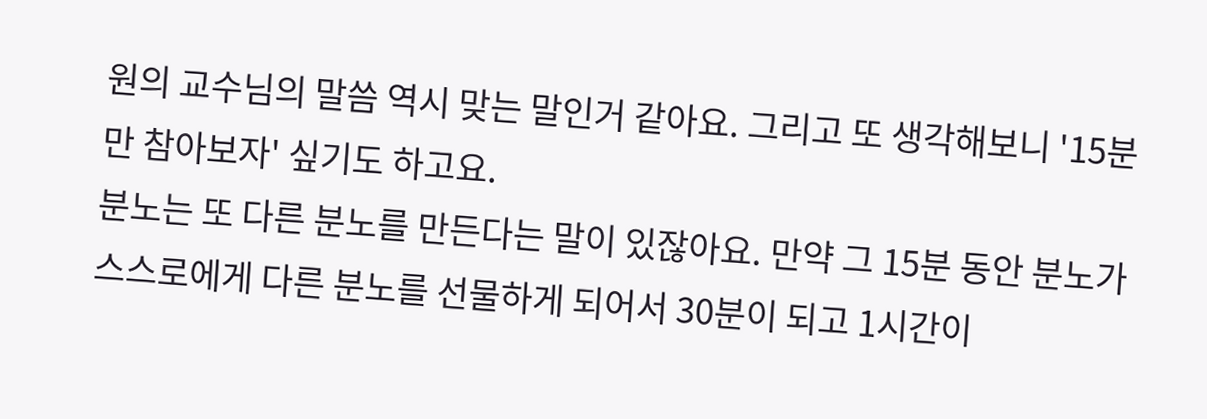원의 교수님의 말씀 역시 맞는 말인거 같아요. 그리고 또 생각해보니 '15분만 참아보자' 싶기도 하고요.
분노는 또 다른 분노를 만든다는 말이 있잖아요. 만약 그 15분 동안 분노가 스스로에게 다른 분노를 선물하게 되어서 30분이 되고 1시간이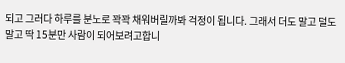되고 그러다 하루를 분노로 꽉꽉 채워버릴까봐 걱정이 됩니다. 그래서 더도 말고 덜도 말고 딱 15분만 사람이 되어보려고합니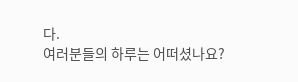다.
여러분들의 하루는 어떠셨나요?